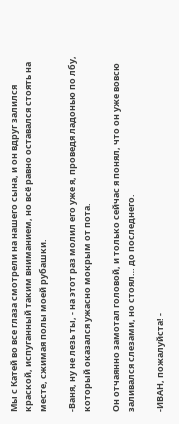Мы с Катей во все глаза смотрели на нашего сына, и он вдруг залился краской, испуганный таким вниманием, но всё равно оставался стоять на месте, сжимая полы моей рубашки.

-Ваня, ну не лезь ты, - на этот раз молил его уже я, проведя ладонью по лбу, который оказался ужасно мокрым от пота.

Он отчаянно замотал головой, и только сейчас я понял, что он уже вовсю заливался слезами, но стоял… до последнего.

-ИВАН, пожалуйста! -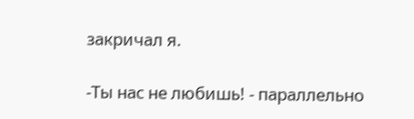закричал я.

-Ты нас не любишь! - параллельно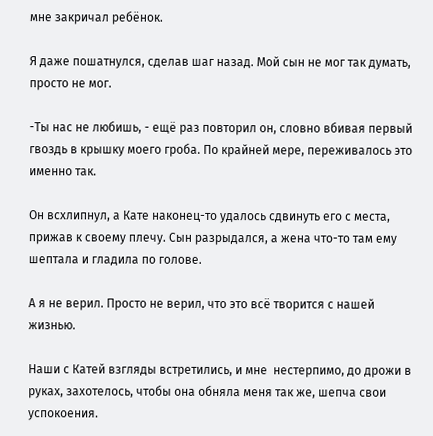мне закричал ребёнок.

Я даже пошатнулся, сделав шаг назад. Мой сын не мог так думать, просто не мог.

-Ты нас не любишь, - ещё раз повторил он, словно вбивая первый гвоздь в крышку моего гроба. По крайней мере, переживалось это именно так.

Он всхлипнул, а Кате наконец-то удалось сдвинуть его с места, прижав к своему плечу. Сын разрыдался, а жена что-то там ему шептала и гладила по голове.

А я не верил. Просто не верил, что это всё творится с нашей жизнью.

Наши с Катей взгляды встретились, и мне  нестерпимо, до дрожи в руках, захотелось, чтобы она обняла меня так же, шепча свои успокоения.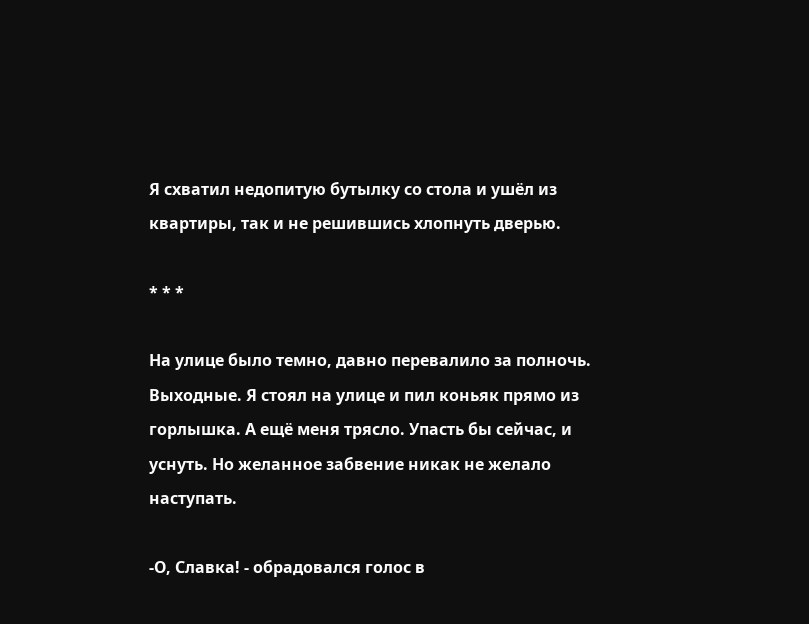Я схватил недопитую бутылку со стола и ушёл из квартиры, так и не решившись хлопнуть дверью.

* * *

На улице было темно, давно перевалило за полночь. Выходные. Я стоял на улице и пил коньяк прямо из горлышка. А ещё меня трясло. Упасть бы сейчас, и уснуть. Но желанное забвение никак не желало наступать.

-О, Славка! - обрадовался голос в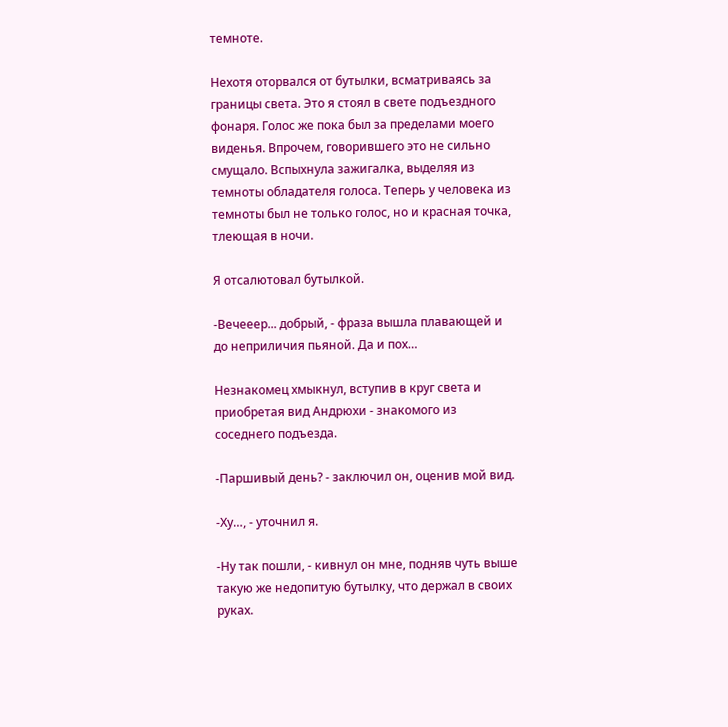темноте.

Нехотя оторвался от бутылки, всматриваясь за границы света. Это я стоял в свете подъездного фонаря. Голос же пока был за пределами моего виденья. Впрочем, говорившего это не сильно смущало. Вспыхнула зажигалка, выделяя из темноты обладателя голоса. Теперь у человека из темноты был не только голос, но и красная точка, тлеющая в ночи.

Я отсалютовал бутылкой.

-Вечееер... добрый, - фраза вышла плавающей и до неприличия пьяной. Да и пох…

Незнакомец хмыкнул, вступив в круг света и приобретая вид Андрюхи - знакомого из соседнего подъезда.

-Паршивый день? - заключил он, оценив мой вид.

-Ху…, - уточнил я.

-Ну так пошли, - кивнул он мне, подняв чуть выше такую же недопитую бутылку, что держал в своих руках.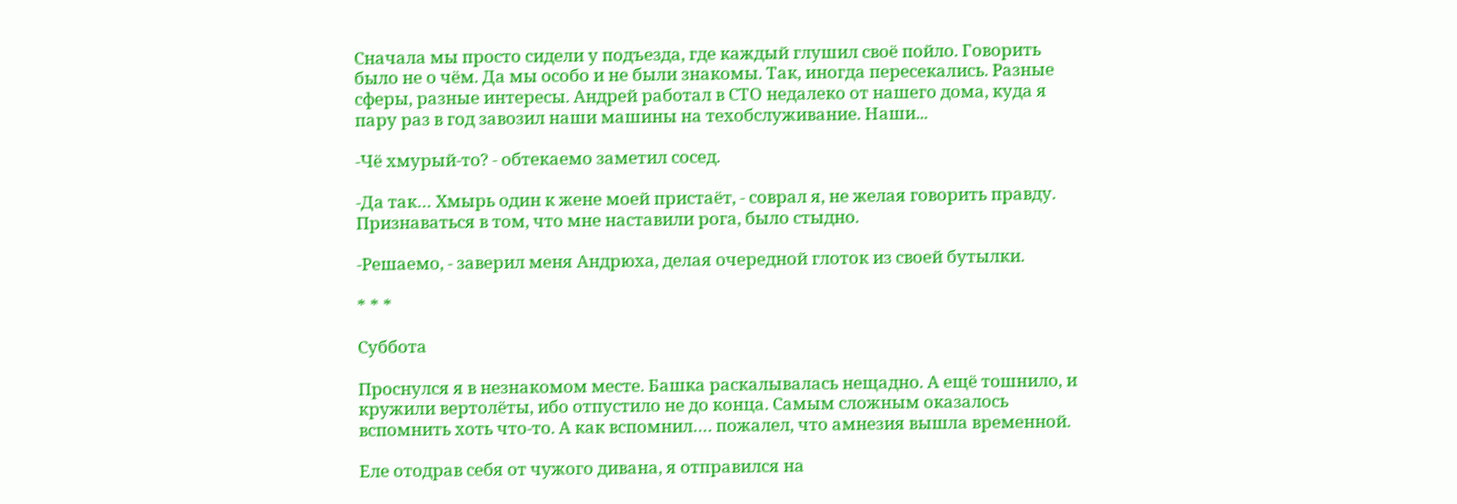Сначала мы просто сидели у подъезда, где каждый глушил своё пойло. Говорить было не о чём. Да мы особо и не были знакомы. Так, иногда пересекались. Разные сферы, разные интересы. Андрей работал в СТО недалеко от нашего дома, куда я пару раз в год завозил наши машины на техобслуживание. Наши...

-Чё хмурый-то? - обтекаемо заметил сосед.

-Да так… Хмырь один к жене моей пристаёт, - соврал я, не желая говорить правду. Признаваться в том, что мне наставили рога, было стыдно.

-Решаемо, - заверил меня Андрюха, делая очередной глоток из своей бутылки.

* * *

Суббота

Проснулся я в незнакомом месте. Башка раскалывалась нещадно. А ещё тошнило, и кружили вертолёты, ибо отпустило не до конца. Самым сложным оказалось вспомнить хоть что-то. А как вспомнил…. пожалел, что амнезия вышла временной.

Еле отодрав себя от чужого дивана, я отправился на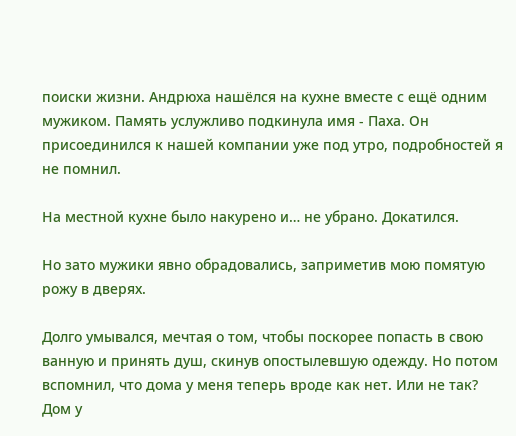поиски жизни. Андрюха нашёлся на кухне вместе с ещё одним мужиком. Память услужливо подкинула имя - Паха. Он присоединился к нашей компании уже под утро, подробностей я не помнил.

На местной кухне было накурено и… не убрано. Докатился.

Но зато мужики явно обрадовались, заприметив мою помятую рожу в дверях.

Долго умывался, мечтая о том, чтобы поскорее попасть в свою ванную и принять душ, скинув опостылевшую одежду. Но потом вспомнил, что дома у меня теперь вроде как нет. Или не так? Дом у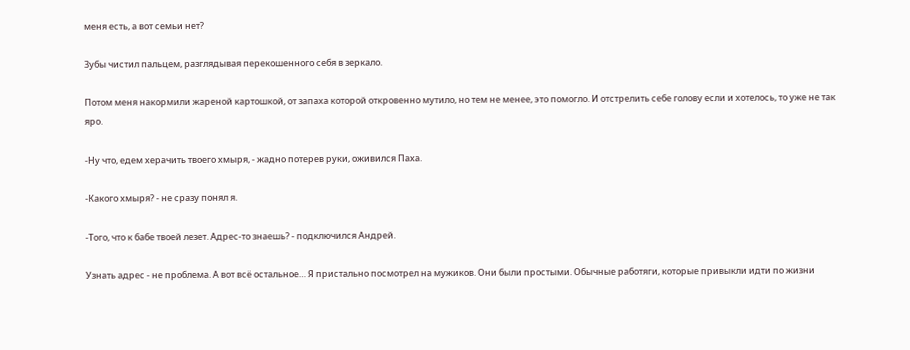меня есть, а вот семьи нет?

Зубы чистил пальцем, разглядывая перекошенного себя в зеркало.

Потом меня накормили жареной картошкой, от запаха которой откровенно мутило, но тем не менее, это помогло. И отстрелить себе голову если и хотелось, то уже не так яро.

-Ну что, едем херачить твоего хмыря, - жадно потерев руки, оживился Паха.

-Какого хмыря? - не сразу понял я.

-Того, что к бабе твоей лезет. Адрес-то знаешь? - подключился Андрей.

Узнать адрес - не проблема. А вот всё остальное… Я пристально посмотрел на мужиков. Они были простыми. Обычные работяги, которые привыкли идти по жизни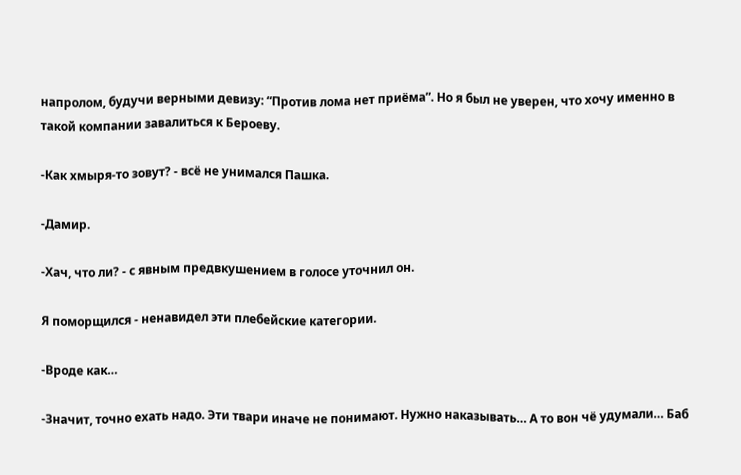напролом, будучи верными девизу: “Против лома нет приёма”. Но я был не уверен, что хочу именно в такой компании завалиться к Бероеву.

-Как хмыря-то зовут? - всё не унимался Пашка.

-Дамир.

-Хач, что ли? - с явным предвкушением в голосе уточнил он.

Я поморщился - ненавидел эти плебейские категории.

-Вроде как…

-Значит, точно ехать надо. Эти твари иначе не понимают. Нужно наказывать… А то вон чё удумали… Баб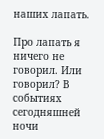наших лапать.

Про лапать я ничего не говорил. Или говорил? В событиях сегодняшней ночи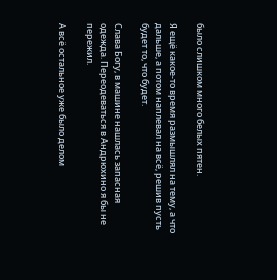было слишком много белых пятен.

Я ещё какое-то время размышлял на тему, а что дальше, а потом наплевал на всё, решив пусть будет то, что будет.

Слава Богу, в машине нашлась запасная одежда. Переодеваться в Андрюхино я бы не пережил.

А всё остальное уже было делом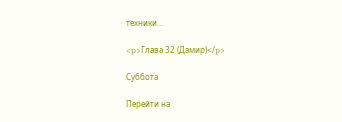техники…

<p>Глава 32 (Дамир)</p>

Суббота

Перейти на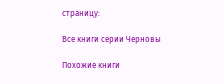страницу:

Все книги серии Черновы

Похожие книги